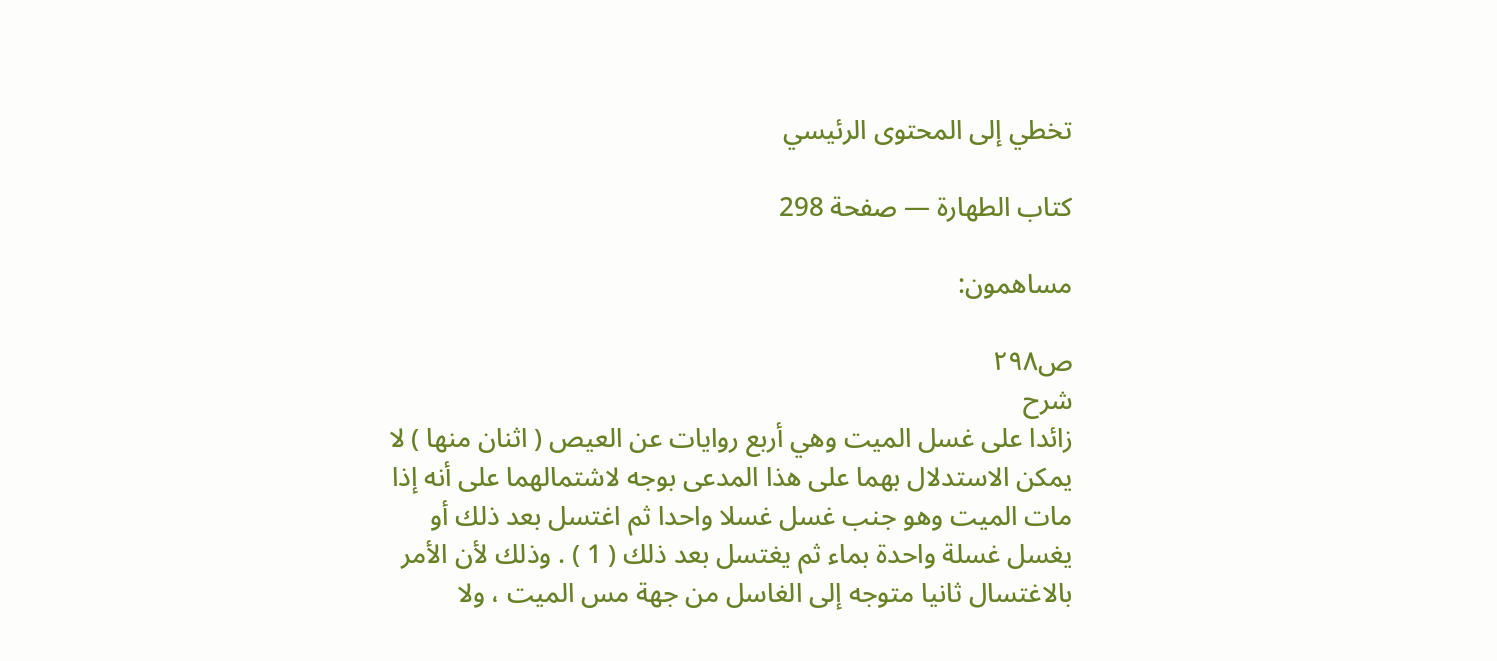تخطي إلى المحتوى الرئيسي

كتاب الطهارة — صفحة 298

مساهمون:

ص٢٩٨
شرح
زائدا على غسل الميت وهي أربع روايات عن العيص ( اثنان منها ) لا يمكن الاستدلال بهما على هذا المدعى بوجه لاشتمالهما على أنه إذا مات الميت وهو جنب غسل غسلا واحدا ثم اغتسل بعد ذلك أو يغسل غسلة واحدة بماء ثم يغتسل بعد ذلك ( 1 ) . وذلك لأن الأمر بالاغتسال ثانيا متوجه إلى الغاسل من جهة مس الميت ، ولا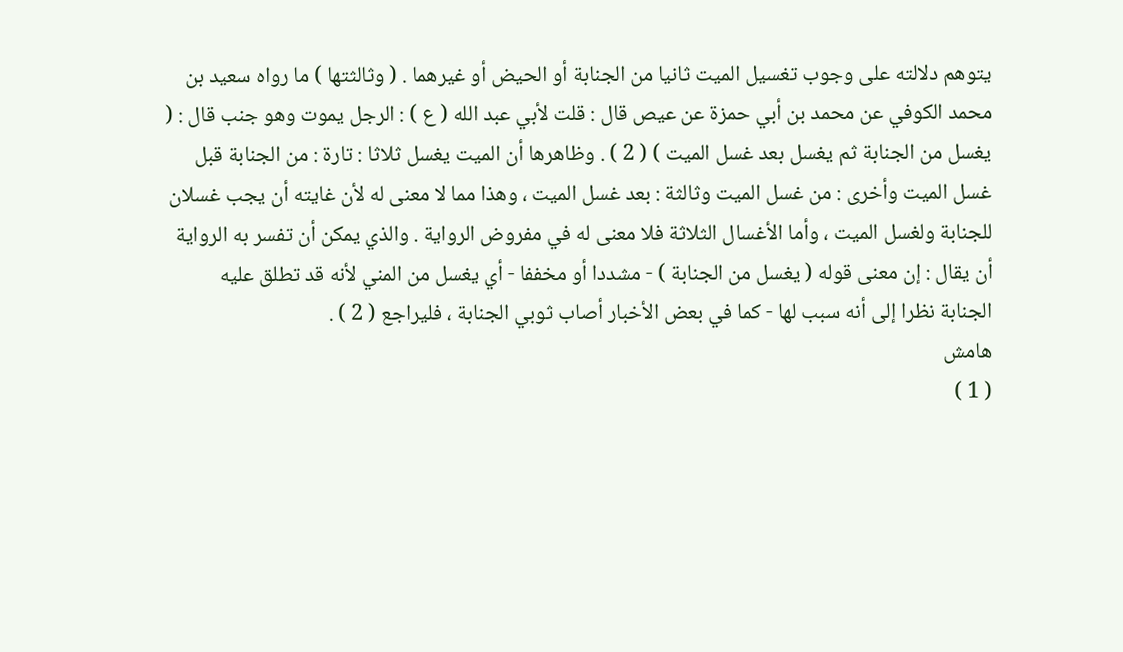يتوهم دلالته على وجوب تغسيل الميت ثانيا من الجنابة أو الحيض أو غيرهما . ( وثالثتها ) ما رواه سعيد بن محمد الكوفي عن محمد بن أبي حمزة عن عيص قال : قلت لأبي عبد الله ( ع ) : الرجل يموت وهو جنب قال : ( يغسل من الجنابة ثم يغسل بعد غسل الميت ) ( 2 ) . وظاهرها أن الميت يغسل ثلاثا : تارة : من الجنابة قبل غسل الميت وأخرى : من غسل الميت وثالثة : بعد غسل الميت ، وهذا مما لا معنى له لأن غايته أن يجب غسلان للجنابة ولغسل الميت ، وأما الأغسال الثلاثة فلا معنى له في مفروض الرواية . والذي يمكن أن تفسر به الرواية أن يقال : إن معنى قوله ( يغسل من الجنابة ) - مشددا أو مخففا - أي يغسل من المني لأنه قد تطلق عليه الجنابة نظرا إلى أنه سبب لها - كما في بعض الأخبار أصاب ثوبي الجنابة ، فليراجع ( 2 ) .
هامش
( 1 )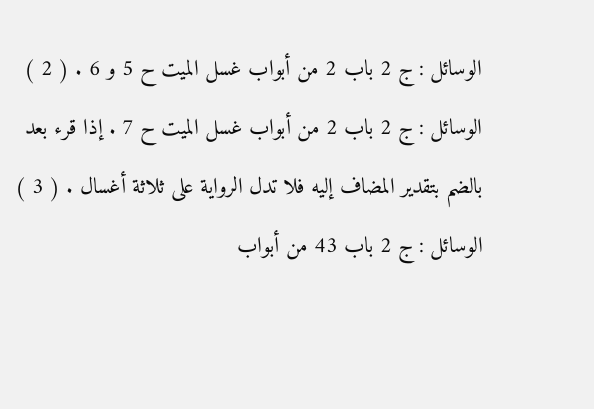الوسائل : ج 2 باب 2 من أبواب غسل الميت ح 5 و 6 . ( 2 ) الوسائل : ج 2 باب 2 من أبواب غسل الميت ح 7 . إذا قرء بعد بالضم بتقدير المضاف إليه فلا تدل الرواية على ثلاثة أغسال . ( 3 ) الوسائل : ج 2 باب 43 من أبواب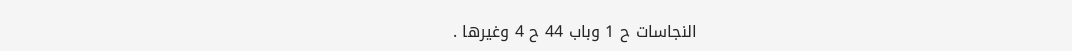النجاسات ح 1 وباب 44 ح 4 وغيرها .